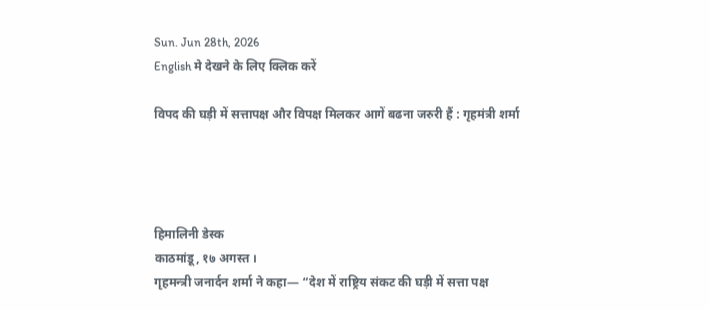Sun. Jun 28th, 2026
English मे देखने के लिए क्लिक करें

विपद की घड़ी में सत्तापक्ष और विपक्ष मिलकर आगें बढना जरुरी हैं : गृहमंत्री शर्मा




हिमालिनी डेस्क
काठमांडू, १७ अगस्त ।
गृहमन्त्री जनार्दन शर्मा ने कहा— “देश में राष्ट्रिय संकट की घड़ी में सत्ता पक्ष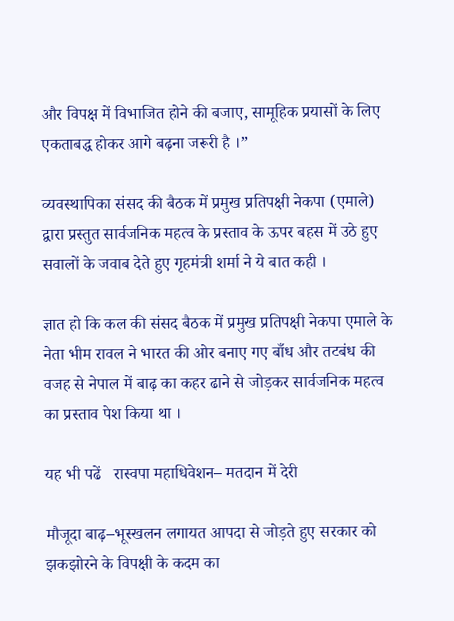और विपक्ष में विभाजित होने की बजाए, सामूहिक प्रयासों के लिए एकताबद्ध होकर आगे बढ़ना जरूरी है ।”

व्यवस्थापिका संसद की बैठक में प्रमुख प्रतिपक्षी नेकपा (एमाले) द्वारा प्रस्तुत सार्वजनिक महत्व के प्रस्ताव के ऊपर बहस में उठे हुए सवालों के जवाब देते हुए गृहमंत्री शर्मा ने ये बात कही ।

ज्ञात हो कि कल की संसद बैठक में प्रमुख प्रतिपक्षी नेकपा एमाले के नेता भीम रावल ने भारत की ओर बनाए गए बाँध और तटबंध की वजह से नेपाल में बाढ़ का कहर ढाने से जोड़कर सार्वजनिक महत्व का प्रस्ताव पेश किया था ।

यह भी पढें   रास्वपा महाधिवेशन– मतदान में देरी

मौजूदा बाढ़–भूस्खलन लगायत आपदा से जोड़ते हुए सरकार को झकझोरने के विपक्षी के कदम का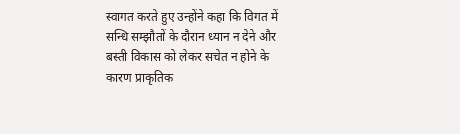स्वागत करते हुए उन्होंने कहा कि विगत में सन्धि सम्झौतों के दौरान ध्यान न देने और बस्ती विकास को लेकर सचेत न होने के कारण प्राकृतिक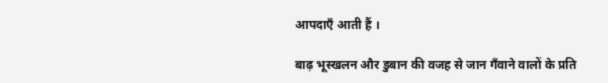आपदाएँ आती हैं ।

बाढ़ भूस्खलन और डुबान की वजह से जान गँवाने वालों के प्रति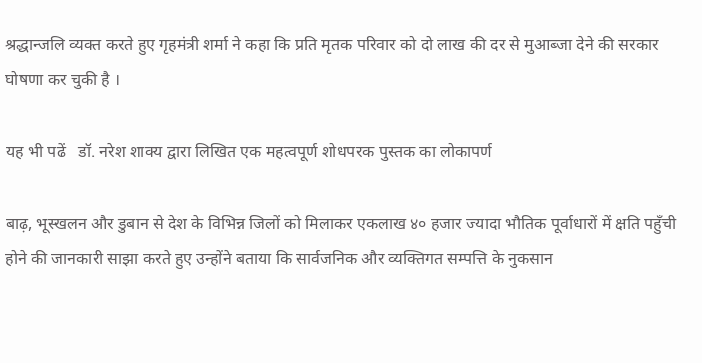श्रद्धान्जलि व्यक्त करते हुए गृहमंत्री शर्मा ने कहा कि प्रति मृतक परिवार को दो लाख की दर से मुआब्जा देने की सरकार घोषणा कर चुकी है ।

यह भी पढें   डॉ. नरेश शाक्य द्वारा लिखित एक महत्वपूर्ण शोधपरक पुस्तक का लोकापर्ण

बाढ़, भूस्खलन और डुबान से देश के विभिन्न जिलों को मिलाकर एकलाख ४० हजार ज्यादा भौतिक पूर्वाधारों में क्षति पहुँची होने की जानकारी साझा करते हुए उन्होंने बताया कि सार्वजनिक और व्यक्तिगत सम्पत्ति के नुकसान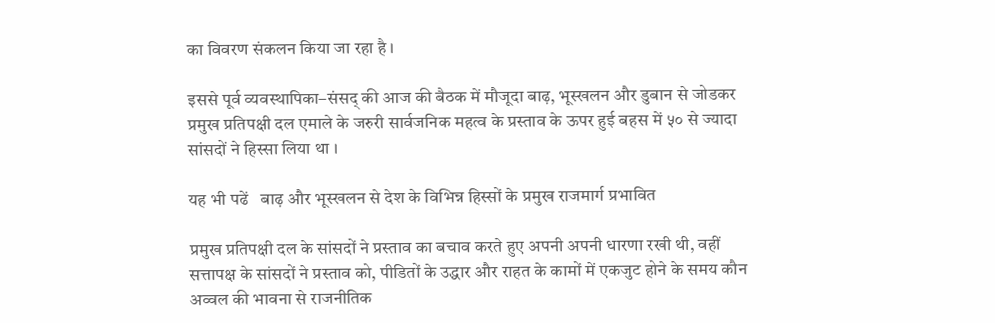का विवरण संकलन किया जा रहा है ।

इससे पूर्व व्यवस्थापिका–संसद् की आज की बैठक में मौजूदा बाढ़, भूस्खलन और डुबान से जोडकर प्रमुख प्रतिपक्षी दल एमाले के जरुरी सार्वजनिक महत्व के प्रस्ताव के ऊपर हुई बहस में ५० से ज्यादा सांसदों ने हिस्सा लिया था ।

यह भी पढें   बाढ़ और भूस्खलन से देश के विभिन्न हिस्सों के प्रमुख राजमार्ग प्रभावित

प्रमुख प्रतिपक्षी दल के सांसदों ने प्रस्ताव का बचाव करते हुए अपनी अपनी धारणा रखी थी, वहीं सत्तापक्ष के सांसदों ने प्रस्ताव को, पीडितों के उद्धार और राहत के कामों में एकजुट होने के समय कौन अव्वल की भावना से राजनीतिक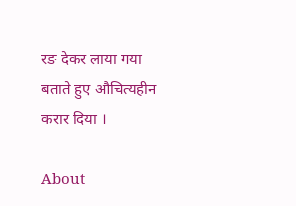रङ देकर लाया गया बताते हुए औचित्यहीन करार दिया ।

About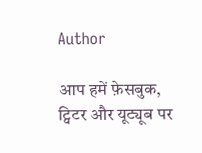Author

आप हमें फ़ेसबुक, ट्विटर और यूट्यूब पर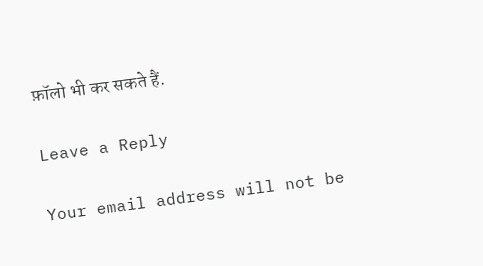फ़ॉलो भी कर सकते हैं.

Leave a Reply

Your email address will not be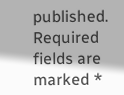published. Required fields are marked *